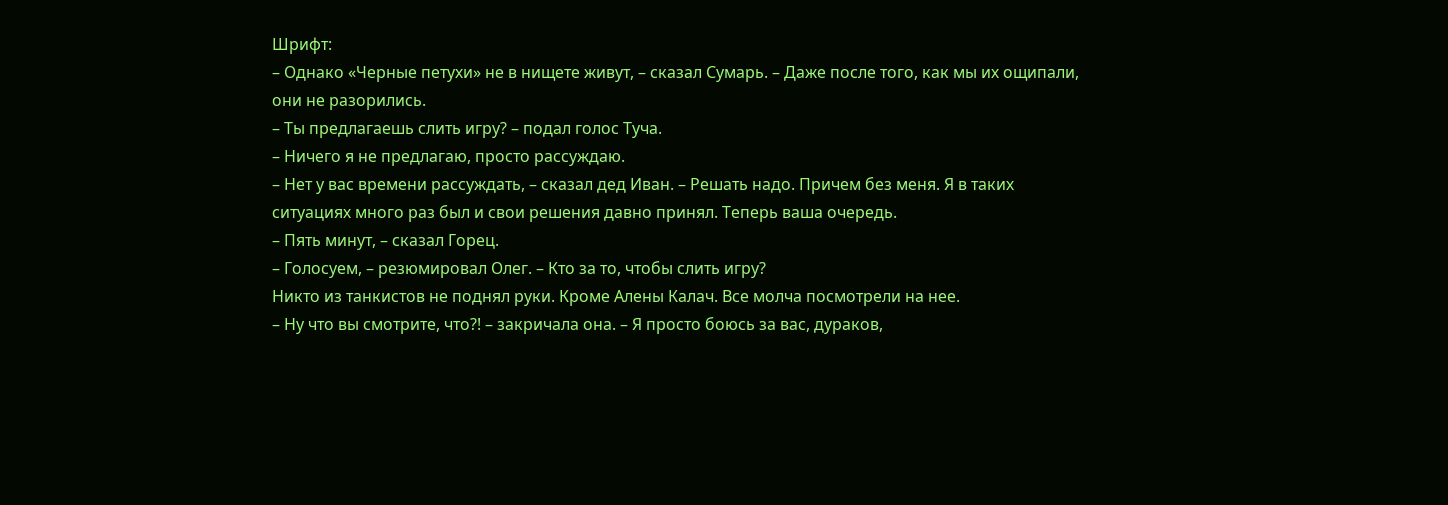Шрифт:
– Однако «Черные петухи» не в нищете живут, – сказал Сумарь. – Даже после того, как мы их ощипали, они не разорились.
– Ты предлагаешь слить игру? – подал голос Туча.
– Ничего я не предлагаю, просто рассуждаю.
– Нет у вас времени рассуждать, – сказал дед Иван. – Решать надо. Причем без меня. Я в таких ситуациях много раз был и свои решения давно принял. Теперь ваша очередь.
– Пять минут, – сказал Горец.
– Голосуем, – резюмировал Олег. – Кто за то, чтобы слить игру?
Никто из танкистов не поднял руки. Кроме Алены Калач. Все молча посмотрели на нее.
– Ну что вы смотрите, что?! – закричала она. – Я просто боюсь за вас, дураков,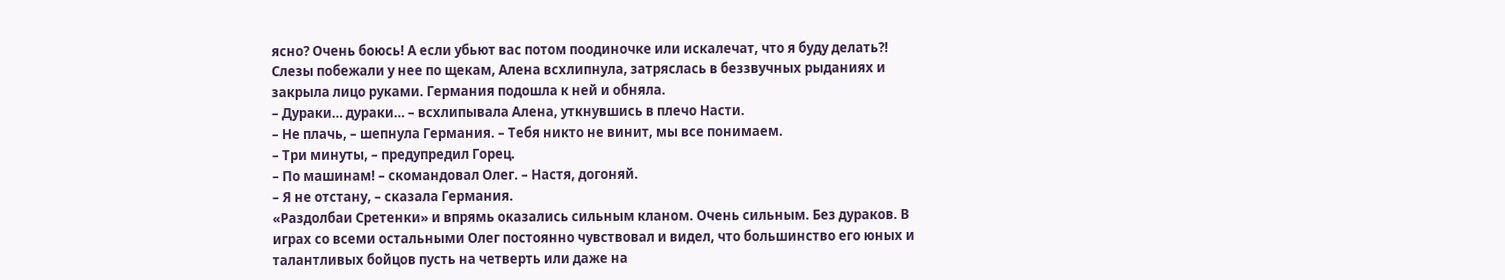ясно? Очень боюсь! А если убьют вас потом поодиночке или искалечат, что я буду делать?!
Слезы побежали у нее по щекам, Алена всхлипнула, затряслась в беззвучных рыданиях и закрыла лицо руками. Германия подошла к ней и обняла.
– Дураки… дураки… – всхлипывала Алена, уткнувшись в плечо Насти.
– Не плачь, – шепнула Германия. – Тебя никто не винит, мы все понимаем.
– Три минуты, – предупредил Горец.
– По машинам! – скомандовал Олег. – Настя, догоняй.
– Я не отстану, – сказала Германия.
«Раздолбаи Сретенки» и впрямь оказались сильным кланом. Очень сильным. Без дураков. В играх со всеми остальными Олег постоянно чувствовал и видел, что большинство его юных и талантливых бойцов пусть на четверть или даже на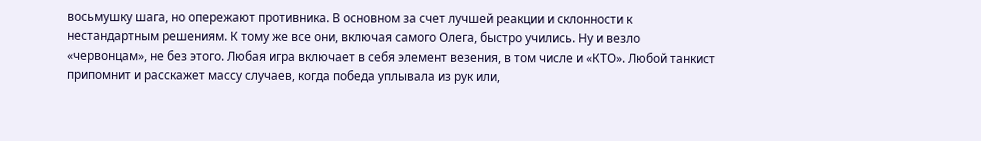восьмушку шага, но опережают противника. В основном за счет лучшей реакции и склонности к нестандартным решениям. К тому же все они, включая самого Олега, быстро учились. Ну и везло «червонцам», не без этого. Любая игра включает в себя элемент везения, в том числе и «КТО». Любой танкист припомнит и расскажет массу случаев, когда победа уплывала из рук или,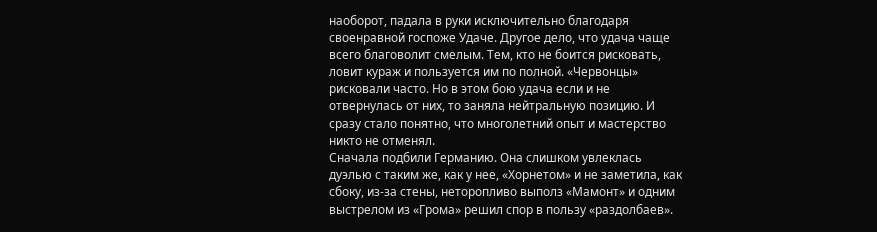наоборот, падала в руки исключительно благодаря своенравной госпоже Удаче. Другое дело, что удача чаще всего благоволит смелым. Тем, кто не боится рисковать, ловит кураж и пользуется им по полной. «Червонцы» рисковали часто. Но в этом бою удача если и не отвернулась от них, то заняла нейтральную позицию. И сразу стало понятно, что многолетний опыт и мастерство никто не отменял.
Сначала подбили Германию. Она слишком увлеклась дуэлью с таким же, как у нее, «Хорнетом» и не заметила, как сбоку, из-за стены, неторопливо выполз «Мамонт» и одним выстрелом из «Грома» решил спор в пользу «раздолбаев».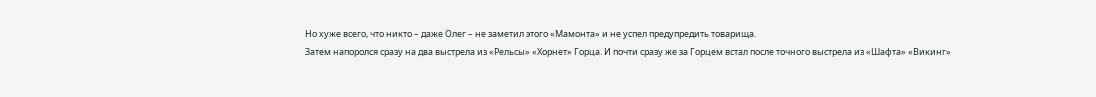Но хуже всего, что никто – даже Олег – не заметил этого «Мамонта» и не успел предупредить товарища.
Затем напоролся сразу на два выстрела из «Рельсы» «Хорнет» Горца. И почти сразу же за Горцем встал после точного выстрела из «Шафта» «Викинг»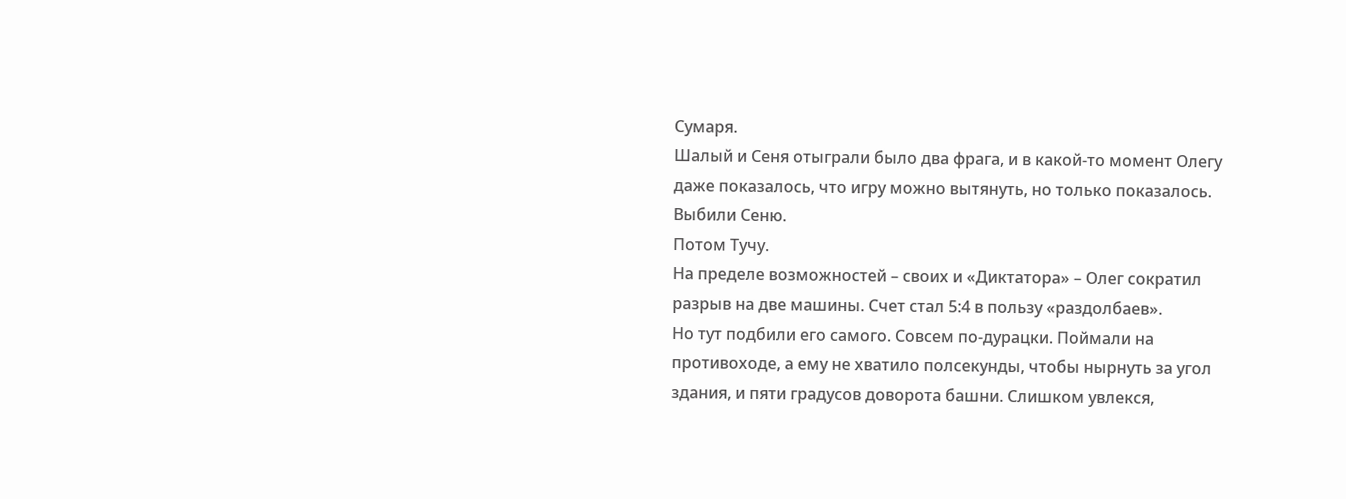Сумаря.
Шалый и Сеня отыграли было два фрага, и в какой-то момент Олегу даже показалось, что игру можно вытянуть, но только показалось.
Выбили Сеню.
Потом Тучу.
На пределе возможностей – своих и «Диктатора» – Олег сократил разрыв на две машины. Счет стал 5:4 в пользу «раздолбаев».
Но тут подбили его самого. Совсем по-дурацки. Поймали на противоходе, а ему не хватило полсекунды, чтобы нырнуть за угол здания, и пяти градусов доворота башни. Слишком увлекся,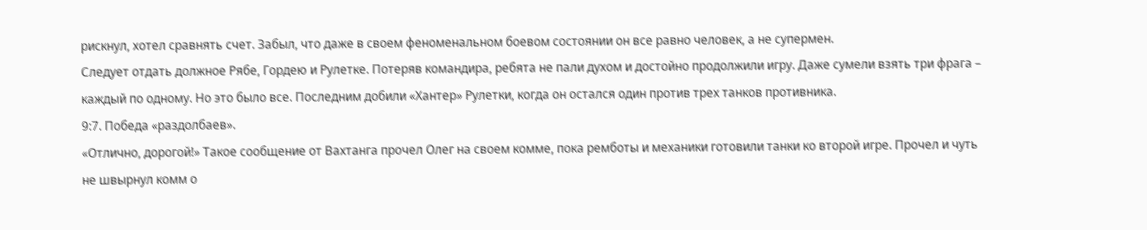рискнул, хотел сравнять счет. Забыл, что даже в своем феноменальном боевом состоянии он все равно человек, а не супермен.
Следует отдать должное Рябе, Гордею и Рулетке. Потеряв командира, ребята не пали духом и достойно продолжили игру. Даже сумели взять три фрага – каждый по одному. Но это было все. Последним добили «Хантер» Рулетки, когда он остался один против трех танков противника.
9:7. Победа «раздолбаев».
«Отлично, дорогой!» Такое сообщение от Вахтанга прочел Олег на своем комме, пока ремботы и механики готовили танки ко второй игре. Прочел и чуть не швырнул комм о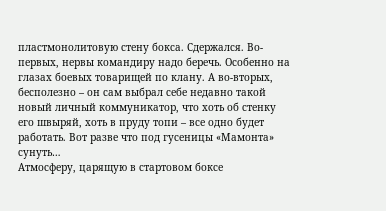пластмонолитовую стену бокса. Сдержался. Во-первых, нервы командиру надо беречь. Особенно на глазах боевых товарищей по клану. А во-вторых, бесполезно – он сам выбрал себе недавно такой новый личный коммуникатор, что хоть об стенку его швыряй, хоть в пруду топи – все одно будет работать. Вот разве что под гусеницы «Мамонта» сунуть…
Атмосферу, царящую в стартовом боксе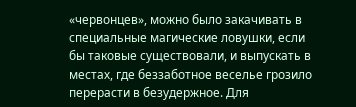«червонцев», можно было закачивать в специальные магические ловушки, если бы таковые существовали, и выпускать в местах, где беззаботное веселье грозило перерасти в безудержное. Для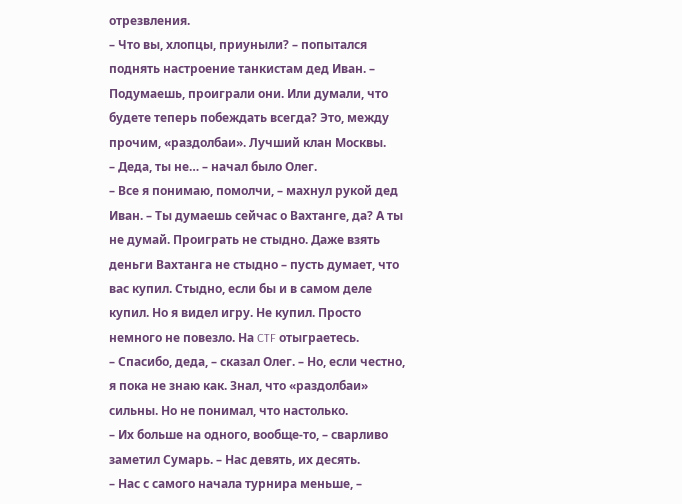отрезвления.
– Что вы, хлопцы, приуныли? – попытался поднять настроение танкистам дед Иван. – Подумаешь, проиграли они. Или думали, что будете теперь побеждать всегда? Это, между прочим, «раздолбаи». Лучший клан Москвы.
– Деда, ты не… – начал было Олег.
– Все я понимаю, помолчи, – махнул рукой дед Иван. – Ты думаешь сейчас о Вахтанге, да? А ты не думай. Проиграть не стыдно. Даже взять деньги Вахтанга не стыдно – пусть думает, что вас купил. Стыдно, если бы и в самом деле купил. Но я видел игру. Не купил. Просто немного не повезло. На CTF отыграетесь.
– Спасибо, деда, – сказал Олег. – Но, если честно, я пока не знаю как. Знал, что «раздолбаи» сильны. Но не понимал, что настолько.
– Их больше на одного, вообще-то, – сварливо заметил Сумарь. – Нас девять, их десять.
– Нас с самого начала турнира меньше, –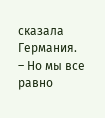сказала Германия. – Но мы все равно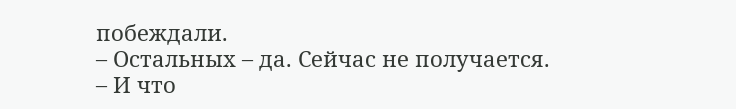побеждали.
– Остальных – да. Сейчас не получается.
– И что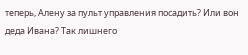теперь, Алену за пульт управления посадить? Или вон деда Ивана? Так лишнего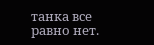танка все равно нет.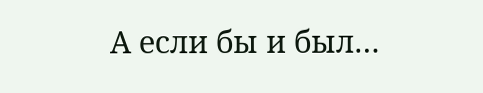А если бы и был…